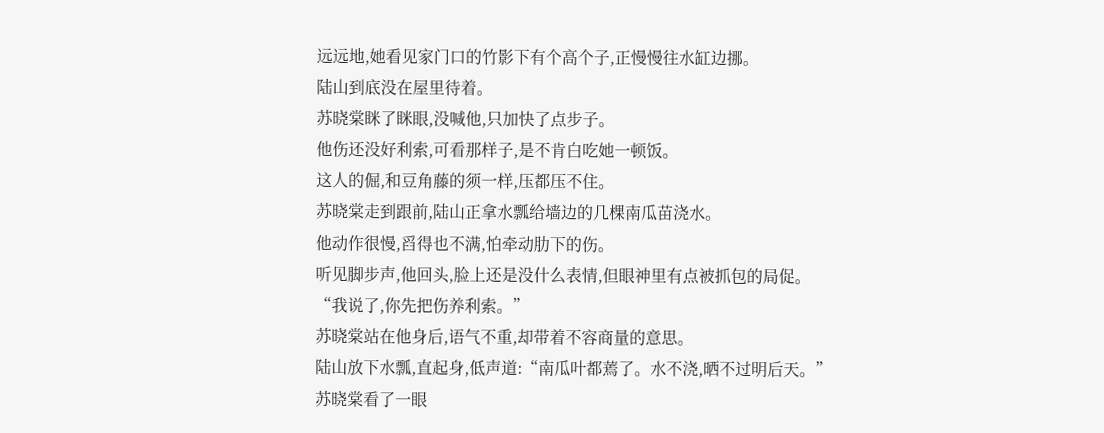远远地,她看见家门口的竹影下有个高个子,正慢慢往水缸边挪。
陆山到底没在屋里待着。
苏晓棠眯了眯眼,没喊他,只加快了点步子。
他伤还没好利索,可看那样子,是不肯白吃她一顿饭。
这人的倔,和豆角藤的须一样,压都压不住。
苏晓棠走到跟前,陆山正拿水瓢给墙边的几棵南瓜苗浇水。
他动作很慢,舀得也不满,怕牵动肋下的伤。
听见脚步声,他回头,脸上还是没什么表情,但眼神里有点被抓包的局促。
“我说了,你先把伤养利索。”
苏晓棠站在他身后,语气不重,却带着不容商量的意思。
陆山放下水瓢,直起身,低声道:“南瓜叶都蔫了。水不浇,晒不过明后天。”
苏晓棠看了一眼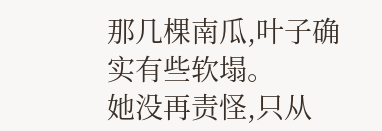那几棵南瓜,叶子确实有些软塌。
她没再责怪,只从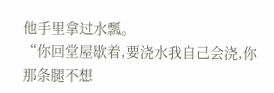他手里拿过水瓢。
“你回堂屋歇着,要浇水我自己会浇,你那条腿不想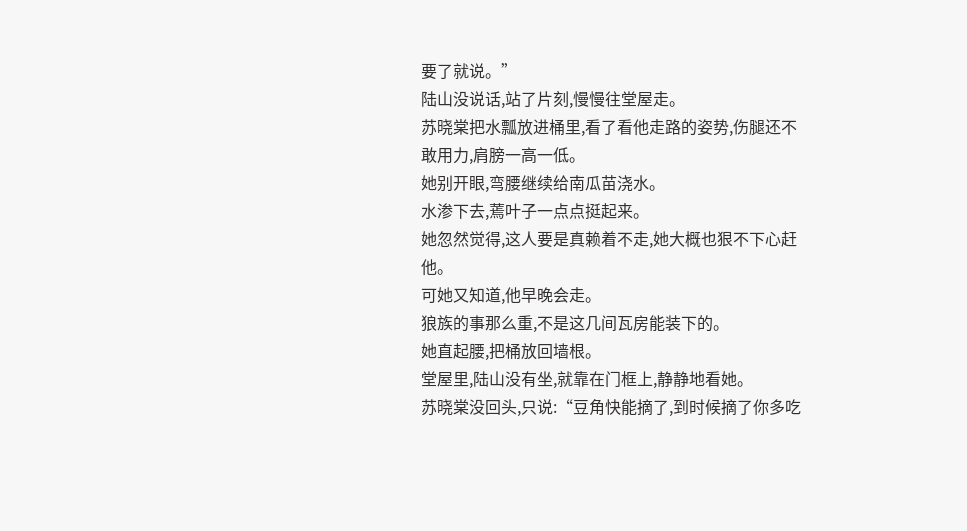要了就说。”
陆山没说话,站了片刻,慢慢往堂屋走。
苏晓棠把水瓢放进桶里,看了看他走路的姿势,伤腿还不敢用力,肩膀一高一低。
她别开眼,弯腰继续给南瓜苗浇水。
水渗下去,蔫叶子一点点挺起来。
她忽然觉得,这人要是真赖着不走,她大概也狠不下心赶他。
可她又知道,他早晚会走。
狼族的事那么重,不是这几间瓦房能装下的。
她直起腰,把桶放回墙根。
堂屋里,陆山没有坐,就靠在门框上,静静地看她。
苏晓棠没回头,只说:“豆角快能摘了,到时候摘了你多吃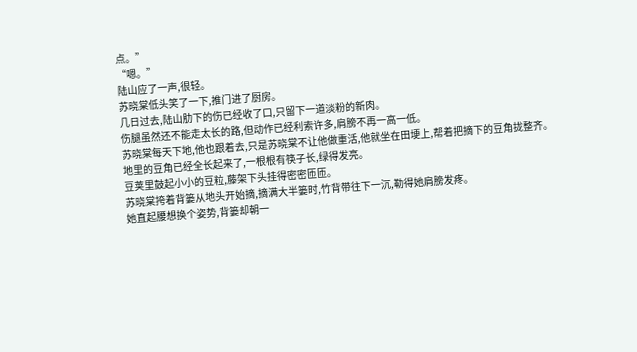点。”
“嗯。”
陆山应了一声,很轻。
苏晓棠低头笑了一下,推门进了厨房。
几日过去,陆山肋下的伤已经收了口,只留下一道淡粉的新肉。
伤腿虽然还不能走太长的路,但动作已经利索许多,肩膀不再一高一低。
苏晓棠每天下地,他也跟着去,只是苏晓棠不让他做重活,他就坐在田埂上,帮着把摘下的豆角拢整齐。
地里的豆角已经全长起来了,一根根有筷子长,绿得发亮。
豆荚里鼓起小小的豆粒,藤架下头挂得密密匝匝。
苏晓棠挎着背篓从地头开始摘,摘满大半篓时,竹背带往下一沉,勒得她肩膀发疼。
她直起腰想换个姿势,背篓却朝一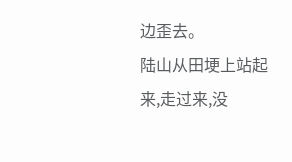边歪去。
陆山从田埂上站起来,走过来,没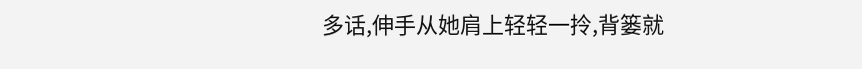多话,伸手从她肩上轻轻一拎,背篓就